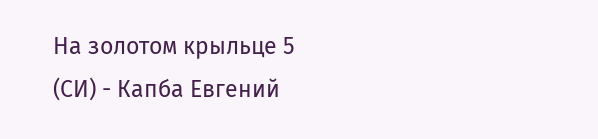На золотом крыльце 5 (СИ) - Капба Евгений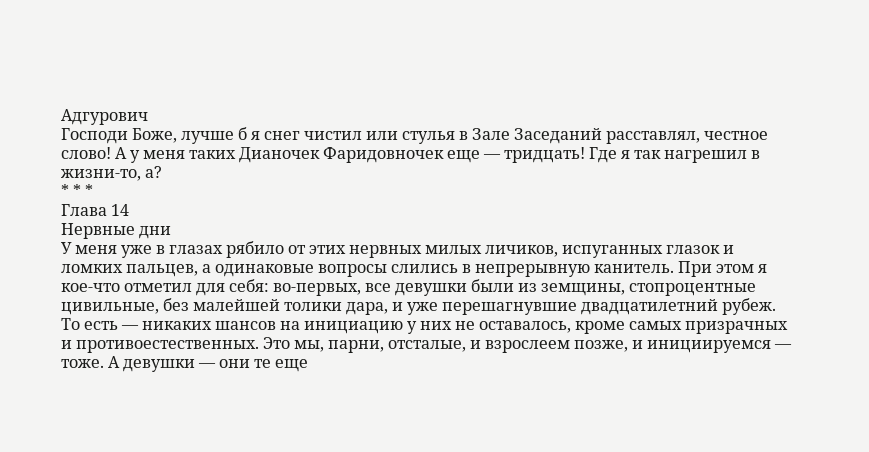Адгурович
Господи Боже, лучше б я снег чистил или стулья в Зале Заседаний расставлял, честное слово! А у меня таких Дианочек Фаридовночек еще — тридцать! Где я так нагрешил в жизни-то, а?
* * *
Глава 14
Нервные дни
У меня уже в глазах рябило от этих нервных милых личиков, испуганных глазок и ломких пальцев, а одинаковые вопросы слились в непрерывную канитель. При этом я кое-что отметил для себя: во-первых, все девушки были из земщины, стопроцентные цивильные, без малейшей толики дара, и уже перешагнувшие двадцатилетний рубеж. То есть — никаких шансов на инициацию у них не оставалось, кроме самых призрачных и противоестественных. Это мы, парни, отсталые, и взрослеем позже, и инициируемся — тоже. А девушки — они те еще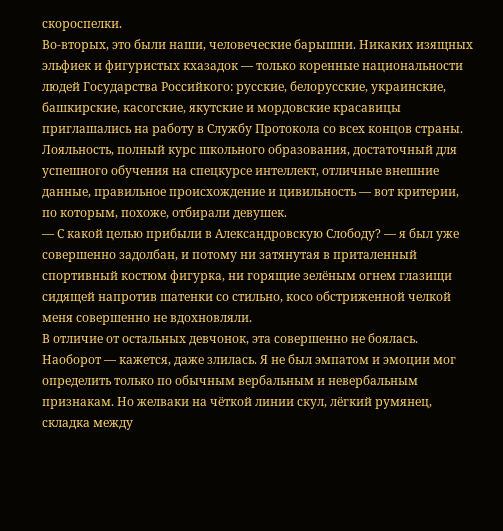скороспелки.
Во-вторых, это были наши, человеческие барышни. Никаких изящных эльфиек и фигуристых кхазадок — только коренные национальности людей Государства Российкого: русские, белорусские, украинские, башкирские, касогские, якутские и мордовские красавицы приглашались на работу в Службу Протокола со всех концов страны. Лояльность, полный курс школьного образования, достаточный для успешного обучения на спецкурсе интеллект, отличные внешние данные, правильное происхождение и цивильность — вот критерии, по которым, похоже, отбирали девушек.
— С какой целью прибыли в Александровскую Слободу? — я был уже совершенно задолбан, и потому ни затянутая в приталенный спортивный костюм фигурка, ни горящие зелёным огнем глазищи сидящей напротив шатенки со стильно, косо обстриженной челкой меня совершенно не вдохновляли.
В отличие от остальных девчонок, эта совершенно не боялась. Наоборот — кажется, даже злилась. Я не был эмпатом и эмоции мог определить только по обычным вербальным и невербальным признакам. Но желваки на чёткой линии скул, лёгкий румянец, складка между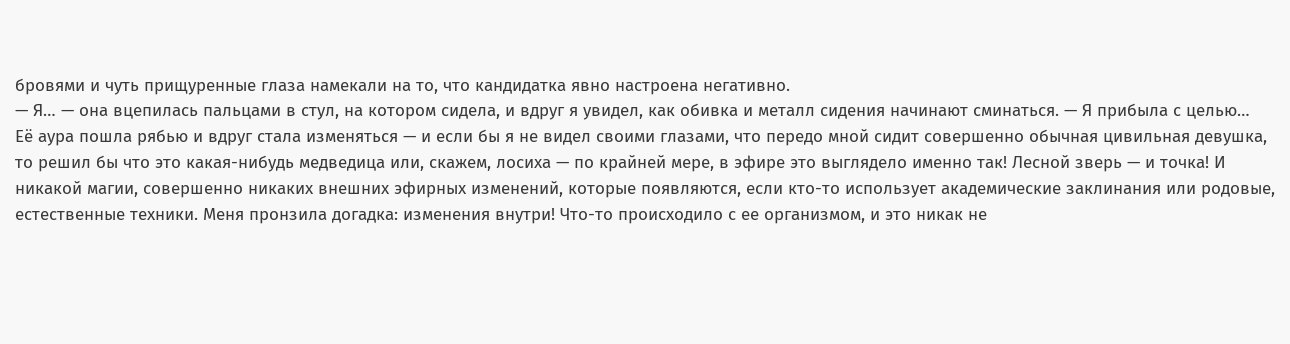бровями и чуть прищуренные глаза намекали на то, что кандидатка явно настроена негативно.
— Я… — она вцепилась пальцами в стул, на котором сидела, и вдруг я увидел, как обивка и металл сидения начинают сминаться. — Я прибыла с целью…
Её аура пошла рябью и вдруг стала изменяться — и если бы я не видел своими глазами, что передо мной сидит совершенно обычная цивильная девушка, то решил бы что это какая-нибудь медведица или, скажем, лосиха — по крайней мере, в эфире это выглядело именно так! Лесной зверь — и точка! И никакой магии, совершенно никаких внешних эфирных изменений, которые появляются, если кто-то использует академические заклинания или родовые, естественные техники. Меня пронзила догадка: изменения внутри! Что-то происходило с ее организмом, и это никак не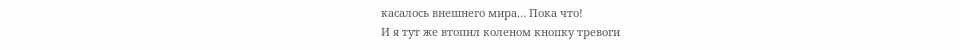касалось внешнего мира… Пока что!
И я тут же втопил коленом кнопку тревоги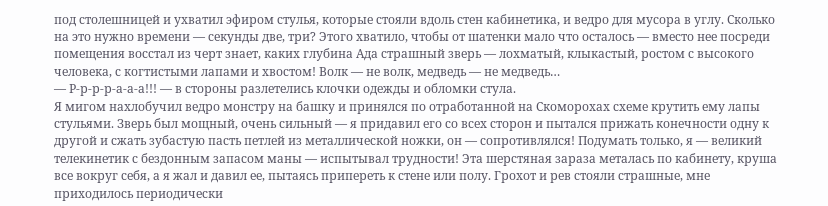под столешницей и ухватил эфиром стулья, которые стояли вдоль стен кабинетика, и ведро для мусора в углу. Сколько на это нужно времени — секунды две, три? Этого хватило, чтобы от шатенки мало что осталось — вместо нее посреди помещения восстал из черт знает, каких глубина Ада страшный зверь — лохматый, клыкастый, ростом с высокого человека, с когтистыми лапами и хвостом! Волк — не волк, медведь — не медведь…
— Р-р-р-р-а-а-а!!! — в стороны разлетелись клочки одежды и обломки стула.
Я мигом нахлобучил ведро монстру на башку и принялся по отработанной на Скоморохах схеме крутить ему лапы стульями. Зверь был мощный, очень сильный — я придавил его со всех сторон и пытался прижать конечности одну к другой и сжать зубастую пасть петлей из металлической ножки, он — сопротивлялся! Подумать только, я — великий телекинетик с бездонным запасом маны — испытывал трудности! Эта шерстяная зараза металась по кабинету, круша все вокруг себя, а я жал и давил ее, пытаясь припереть к стене или полу. Грохот и рев стояли страшные, мне приходилось периодически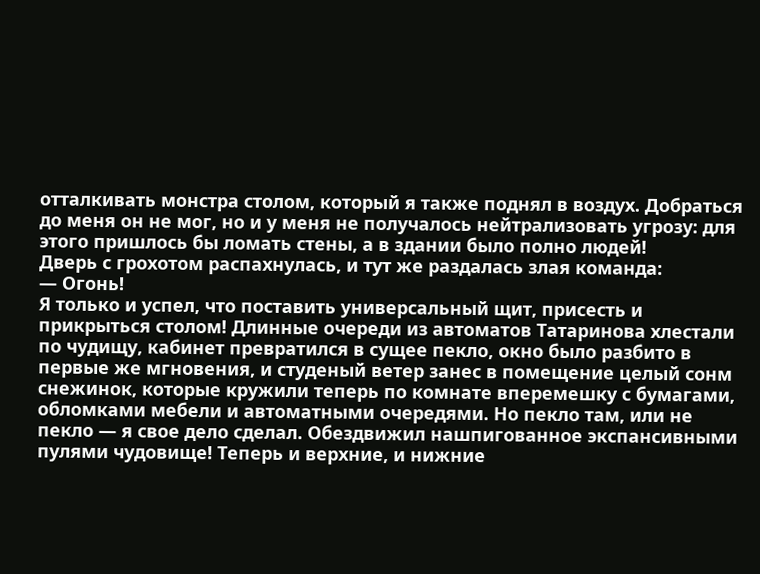отталкивать монстра столом, который я также поднял в воздух. Добраться до меня он не мог, но и у меня не получалось нейтрализовать угрозу: для этого пришлось бы ломать стены, а в здании было полно людей!
Дверь с грохотом распахнулась, и тут же раздалась злая команда:
— Огонь!
Я только и успел, что поставить универсальный щит, присесть и прикрыться столом! Длинные очереди из автоматов Татаринова хлестали по чудищу, кабинет превратился в сущее пекло, окно было разбито в первые же мгновения, и студеный ветер занес в помещение целый сонм снежинок, которые кружили теперь по комнате вперемешку с бумагами, обломками мебели и автоматными очередями. Но пекло там, или не пекло — я свое дело сделал. Обездвижил нашпигованное экспансивными пулями чудовище! Теперь и верхние, и нижние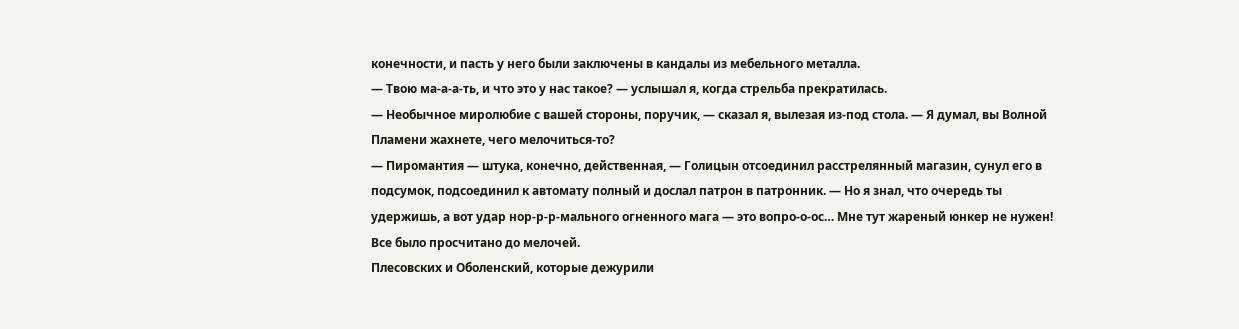конечности, и пасть у него были заключены в кандалы из мебельного металла.
— Твою ма-а-а-ть, и что это у нас такое? — услышал я, когда стрельба прекратилась.
— Необычное миролюбие с вашей стороны, поручик, — сказал я, вылезая из-под стола. — Я думал, вы Волной Пламени жахнете, чего мелочиться-то?
— Пиромантия — штука, конечно, действенная, — Голицын отсоединил расстрелянный магазин, сунул его в подсумок, подсоединил к автомату полный и дослал патрон в патронник. — Но я знал, что очередь ты удержишь, а вот удар нор-р-р-мального огненного мага — это вопро-о-ос… Мне тут жареный юнкер не нужен! Все было просчитано до мелочей.
Плесовских и Оболенский, которые дежурили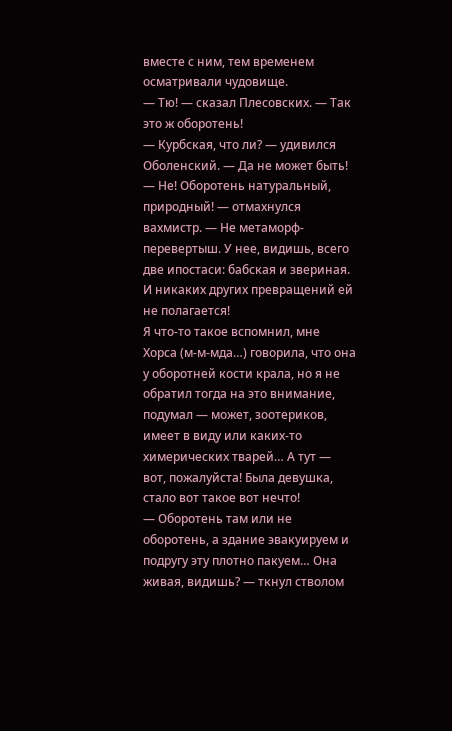вместе с ним, тем временем осматривали чудовище.
— Тю! — сказал Плесовских. — Так это ж оборотень!
— Курбская, что ли? — удивился Оболенский. — Да не может быть!
— Не! Оборотень натуральный, природный! — отмахнулся вахмистр. — Не метаморф-перевертыш. У нее, видишь, всего две ипостаси: бабская и звериная. И никаких других превращений ей не полагается!
Я что-то такое вспомнил, мне Хорса (м-м-мда…) говорила, что она у оборотней кости крала, но я не обратил тогда на это внимание, подумал — может, зоотериков, имеет в виду или каких-то химерических тварей… А тут — вот, пожалуйста! Была девушка, стало вот такое вот нечто!
— Оборотень там или не оборотень, а здание эвакуируем и подругу эту плотно пакуем… Она живая, видишь? — ткнул стволом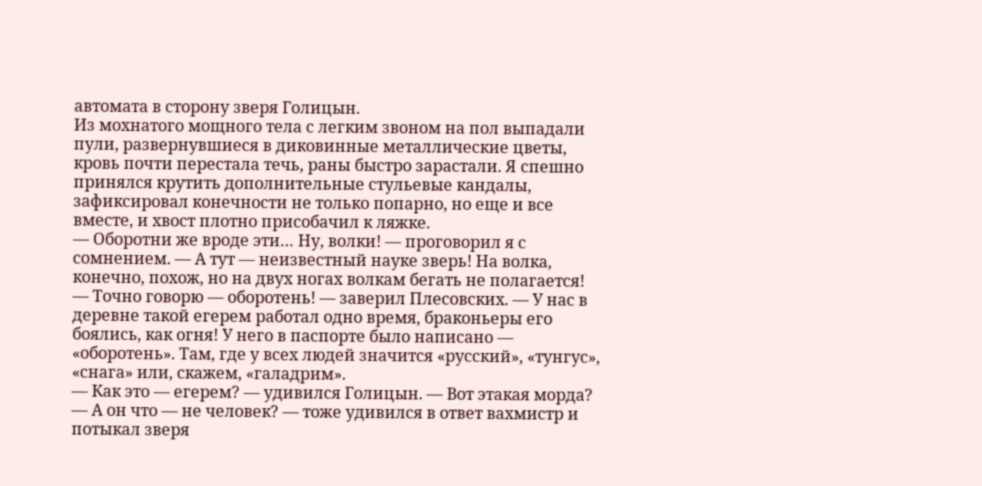автомата в сторону зверя Голицын.
Из мохнатого мощного тела с легким звоном на пол выпадали пули, развернувшиеся в диковинные металлические цветы, кровь почти перестала течь, раны быстро зарастали. Я спешно принялся крутить дополнительные стульевые кандалы, зафиксировал конечности не только попарно, но еще и все вместе, и хвост плотно присобачил к ляжке.
— Оборотни же вроде эти… Ну, волки! — проговорил я с сомнением. — А тут — неизвестный науке зверь! На волка, конечно, похож, но на двух ногах волкам бегать не полагается!
— Точно говорю — оборотень! — заверил Плесовских. — У нас в деревне такой егерем работал одно время, браконьеры его боялись, как огня! У него в паспорте было написано — «оборотень». Там, где у всех людей значится «русский», «тунгус», «снага» или, скажем, «галадрим».
— Как это — егерем? — удивился Голицын. — Вот этакая морда?
— А он что — не человек? — тоже удивился в ответ вахмистр и потыкал зверя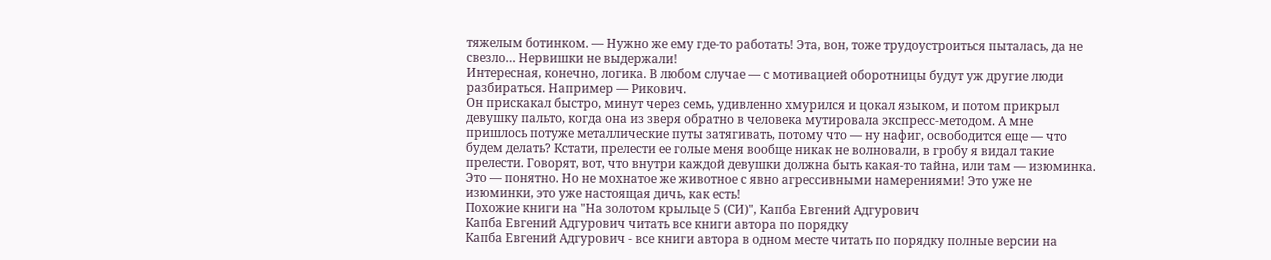тяжелым ботинком. — Нужно же ему где-то работать! Эта, вон, тоже трудоустроиться пыталась, да не свезло… Нервишки не выдержали!
Интересная, конечно, логика. В любом случае — с мотивацией оборотницы будут уж другие люди разбираться. Например — Рикович.
Он прискакал быстро, минут через семь, удивленно хмурился и цокал языком, и потом прикрыл девушку пальто, когда она из зверя обратно в человека мутировала экспресс-методом. А мне пришлось потуже металлические путы затягивать, потому что — ну нафиг, освободится еще — что будем делать? Кстати, прелести ее голые меня вообще никак не волновали, в гробу я видал такие прелести. Говорят, вот, что внутри каждой девушки должна быть какая-то тайна, или там — изюминка. Это — понятно. Но не мохнатое же животное с явно агрессивными намерениями! Это уже не изюминки, это уже настоящая дичь, как есть!
Похожие книги на "На золотом крыльце 5 (СИ)", Капба Евгений Адгурович
Капба Евгений Адгурович читать все книги автора по порядку
Капба Евгений Адгурович - все книги автора в одном месте читать по порядку полные версии на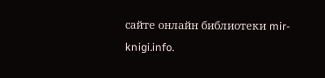сайте онлайн библиотеки mir-knigi.info.